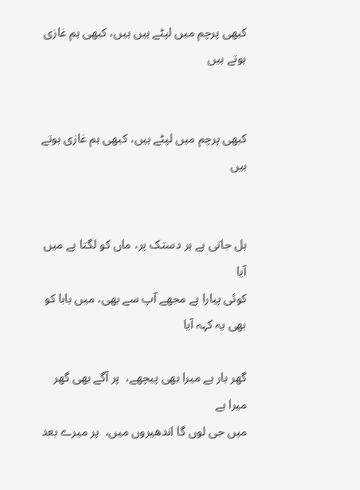کبھی پرچم میں لپٹے ہیں ہیں، کبھی ہم غازی ہوتے ہیں


کبھی پرچم میں لپٹے ہیں، کبھی ہم غازی ہوتے ہیں


ہل جاتی ہے ہر دستک پر، ماں کو لگتا ہے میں آیا
کوئی پیارا ہے مجھے آپ سے بھی، میں بابا کو بھی یہ کہہ آیا

گھر بار ہے میرا بھی پیچھے،  پر آگے بھی گھر میرا ہے
میں جی لوں گا اندھیروں میں،  پر میرے بعد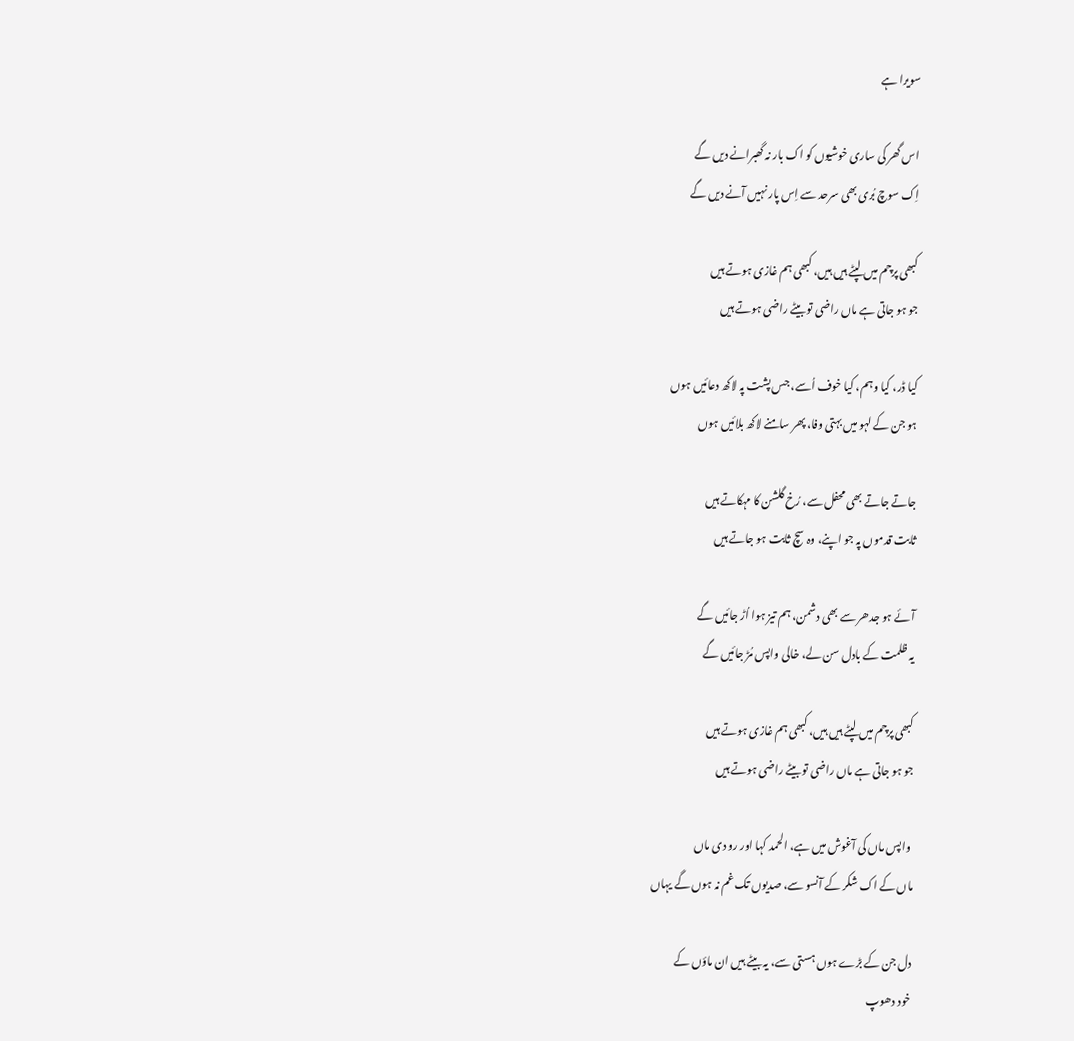سویرا ہے

اس گھر کی ساری خوشیوں کو اک بار نہ گھبرانے دیں گے
اِک سوچ بُری بھی سرحد سے اِس پار نہیں آنے دیں گے

کبھی پرچم میں لپٹے ہیں ہیں، کبھی ہم غازی ہوتے ہیں
جو ہو جاتی ہے ماں راضی تو بیٹے راضی ہوتے ہیں

کیا ڈر، کیا وہم، کیا خوف اُسے، جس پشت پہ لاکھ دعائیں ہوں
ہو جن کے لہو میں بہتی وفا، پھر سامنے لاکھ بلائیں ہوں

جاتے جاتے بھی محفل سے، رُخ گلشن کا مہکاتے ہیں
ثابت قدموں پہ جو اپنے، وہ سچ ثابت ہو جاتے ہیں

آئے ہو جدھر سے بھی دشمن، ہم تیز ہوا اُڑ جائیں گے
یہ ظلمت کے بادل سن لے، خالی واپس مُڑ جائیں گے

کبھی پرچم میں لپٹے ہیں ہیں، کبھی ہم غازی ہوتے ہیں
جو ہو جاتی ہے ماں راضی تو بیٹے راضی ہوتے ہیں

 واپس ماں کی آغوش میں ہے، الحمد کہا اور رو دی ماں
ماں کے اک شکر کے آنسو سے، صدیوں تک غم نہ ہوں گے یہاں

دل جن کے بڑے ہوں ہستی سے، یہ بیٹے ہیں ان ماؤں کے
خود دھوپ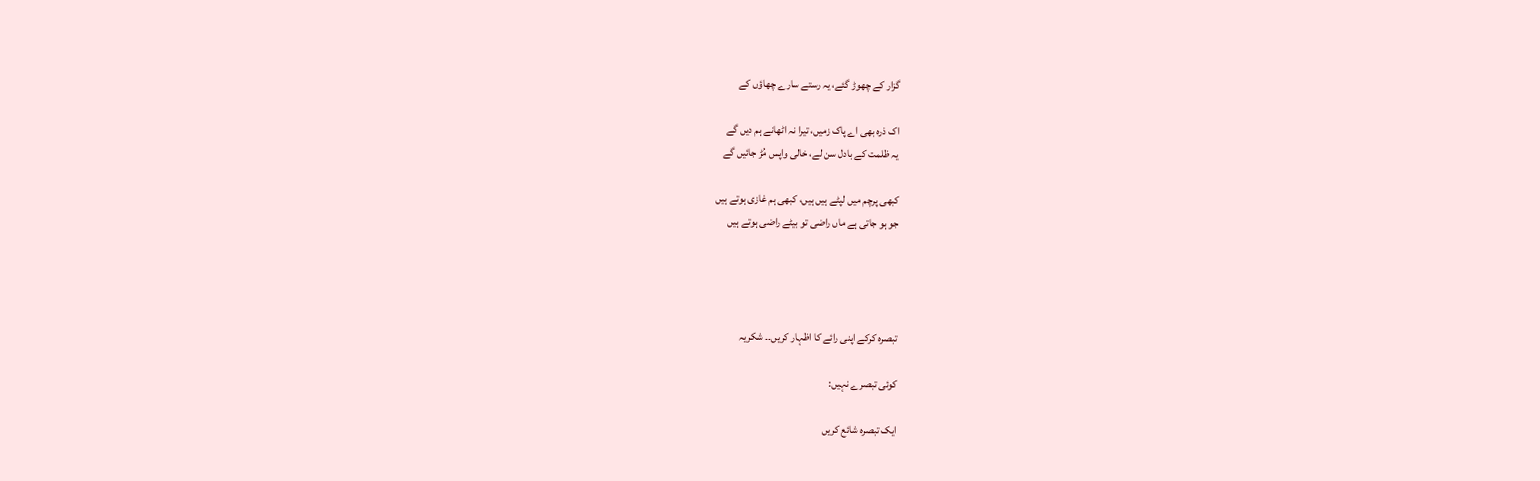گزار کے چھوڑ گئے، یہ رستے سارے چھاؤں کے

اک ذرہ بھی اے پاک زمیں، تیرا نہ اٹھانے ہم دیں گے
یہ ظلمت کے بادل سن لے، خالی واپس مُڑ جائیں گے

کبھی پرچم میں لپٹے ہیں ہیں، کبھی ہم غازی ہوتے ہیں
جو ہو جاتی ہے ماں راضی تو بیٹے راضی ہوتے ہیں




تبصرہ کرکے اپنی رائے کا اظہار کریں۔۔ شکریہ

کوئی تبصرے نہیں:

ایک تبصرہ شائع کریں